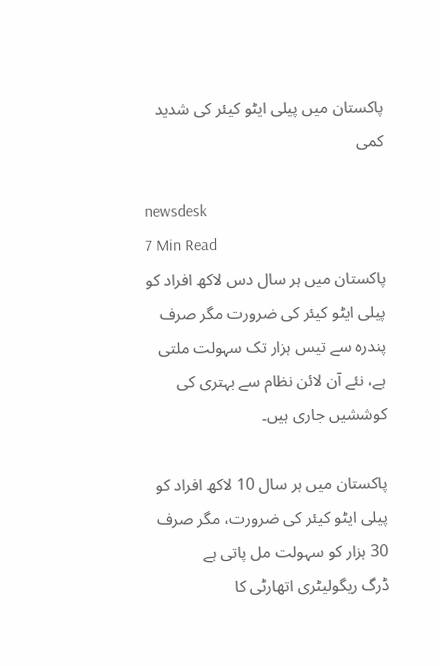پاکستان میں پیلی ایٹو کیئر کی شدید کمی

newsdesk
7 Min Read
پاکستان میں ہر سال دس لاکھ افراد کو پیلی ایٹو کیئر کی ضرورت مگر صرف پندرہ سے تیس ہزار تک سہولت ملتی ہے، نئے آن لائن نظام سے بہتری کی کوششیں جاری ہیں۔

پاکستان میں ہر سال 10 لاکھ افراد کو پیلی ایٹو کیئر کی ضرورت، مگر صرف 30 ہزار کو سہولت مل پاتی ہے
ڈرگ ریگولیٹری اتھارٹی کا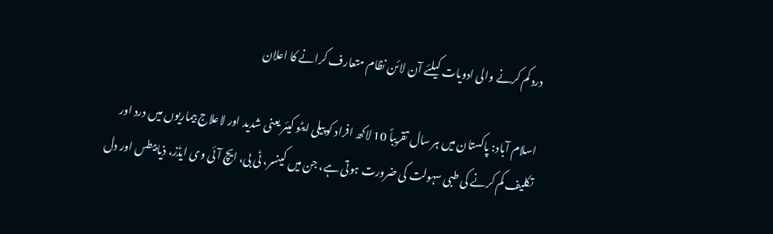درد کم کرنے والی ادویات کیلئے آن لائن نظام متعارف کرانے کا اعلان

اسلام آباد: پاکستان میں ہر سال تقریباً 10 لاکھ افراد کو پیلی ایٹو کیئر یعنی شدید اور لاعلاج بیماریوں میں درد اور تکلیف کم کرنے کی طبی سہولت کی ضرورت ہوتی ہے، جن میں کینسر، ٹی بی، ایچ آئی وی ایڈز، ذیابیطس اور دل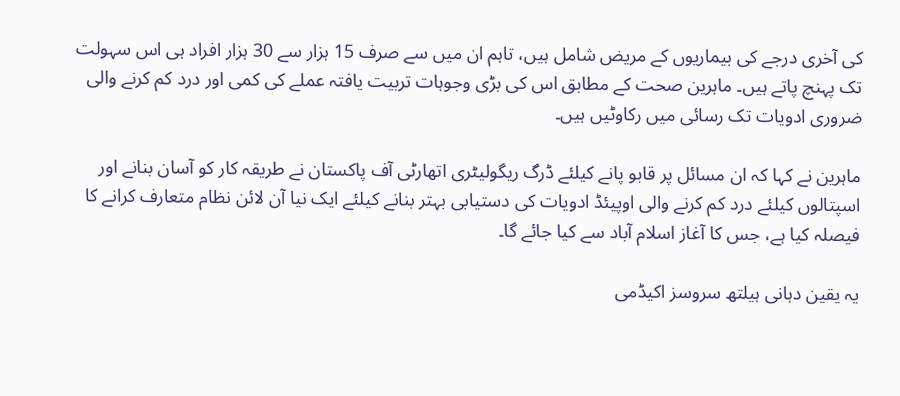کی آخری درجے کی بیماریوں کے مریض شامل ہیں، تاہم ان میں سے صرف 15 ہزار سے 30 ہزار افراد ہی اس سہولت تک پہنچ پاتے ہیں۔ ماہرین صحت کے مطابق اس کی بڑی وجوہات تربیت یافتہ عملے کی کمی اور درد کم کرنے والی ضروری ادویات تک رسائی میں رکاوٹیں ہیں۔

ماہرین نے کہا کہ ان مسائل پر قابو پانے کیلئے ڈرگ ریگولیٹری اتھارٹی آف پاکستان نے طریقہ کار کو آسان بنانے اور اسپتالوں کیلئے درد کم کرنے والی اوپیئڈ ادویات کی دستیابی بہتر بنانے کیلئے ایک نیا آن لائن نظام متعارف کرانے کا فیصلہ کیا ہے، جس کا آغاز اسلام آباد سے کیا جائے گا۔

یہ یقین دہانی ہیلتھ سروسز اکیڈمی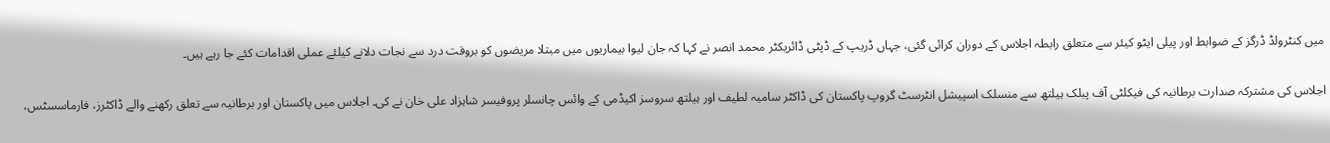میں کنٹرولڈ ڈرگز کے ضوابط اور پیلی ایٹو کیئر سے متعلق رابطہ اجلاس کے دوران کرائی گئی، جہاں ڈریپ کے ڈپٹی ڈائریکٹر محمد انصر نے کہا کہ جان لیوا بیماریوں میں مبتلا مریضوں کو بروقت درد سے نجات دلانے کیلئے عملی اقدامات کئے جا رہے ہیں۔

اجلاس کی مشترکہ صدارت برطانیہ کی فیکلٹی آف پبلک ہیلتھ سے منسلک اسپیشل انٹرسٹ گروپ پاکستان کی ڈاکٹر سامیہ لطیف اور ہیلتھ سروسز اکیڈمی کے وائس چانسلر پروفیسر شاہزاد علی خان نے کی۔ اجلاس میں پاکستان اور برطانیہ سے تعلق رکھنے والے ڈاکٹرز، فارماسسٹس،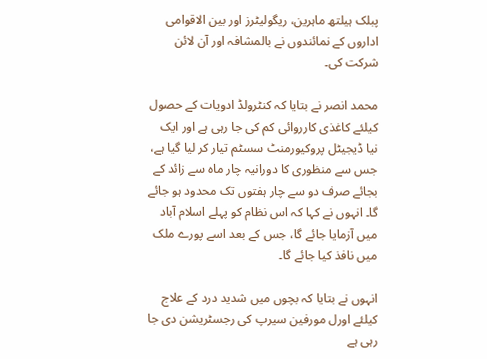پبلک ہیلتھ ماہرین، ریگولیٹرز اور بین الاقوامی اداروں کے نمائندوں نے بالمشافہ اور آن لائن شرکت کی۔

محمد انصر نے بتایا کہ کنٹرولڈ ادویات کے حصول کیلئے کاغذی کارروائی کم کی جا رہی ہے اور ایک نیا ڈیجیٹل پروکیورمنٹ سسٹم تیار کر لیا گیا ہے، جس سے منظوری کا دورانیہ چار ماہ سے زائد کے بجائے صرف دو سے چار ہفتوں تک محدود ہو جائے گا۔ انہوں نے کہا کہ اس نظام کو پہلے اسلام آباد میں آزمایا جائے گا، جس کے بعد اسے پورے ملک میں نافذ کیا جائے گا۔

انہوں نے بتایا کہ بچوں میں شدید درد کے علاج کیلئے اورل مورفین سیرپ کی رجسٹریشن دی جا رہی ہے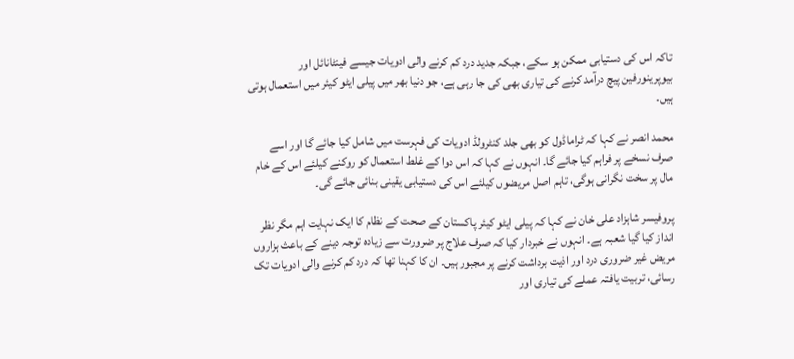تاکہ اس کی دستیابی ممکن ہو سکے، جبکہ جدید درد کم کرنے والی ادویات جیسے فینٹانائل اور بیوپرینورفین پیچ درآمد کرنے کی تیاری بھی کی جا رہی ہے، جو دنیا بھر میں پیلی ایٹو کیئر میں استعمال ہوتی ہیں۔

محمد انصر نے کہا کہ ٹراماڈول کو بھی جلد کنٹرولڈ ادویات کی فہرست میں شامل کیا جائے گا اور اسے صرف نسخے پر فراہم کیا جائے گا۔ انہوں نے کہا کہ اس دوا کے غلط استعمال کو روکنے کیلئے اس کے خام مال پر سخت نگرانی ہوگی، تاہم اصل مریضوں کیلئے اس کی دستیابی یقینی بنائی جائے گی۔

پروفیسر شاہزاد علی خان نے کہا کہ پیلی ایٹو کیئر پاکستان کے صحت کے نظام کا ایک نہایت اہم مگر نظر انداز کیا گیا شعبہ ہے۔ انہوں نے خبردار کیا کہ صرف علاج پر ضرورت سے زیادہ توجہ دینے کے باعث ہزاروں مریض غیر ضروری درد اور اذیت برداشت کرنے پر مجبور ہیں۔ ان کا کہنا تھا کہ درد کم کرنے والی ادویات تک رسائی، تربیت یافتہ عملے کی تیاری اور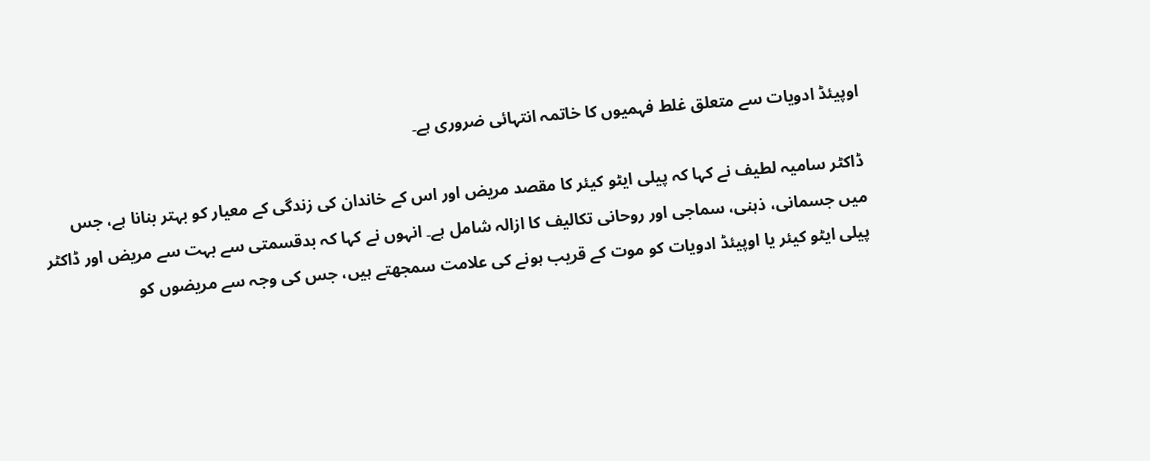اوپیئڈ ادویات سے متعلق غلط فہمیوں کا خاتمہ انتہائی ضروری ہے۔

ڈاکٹر سامیہ لطیف نے کہا کہ پیلی ایٹو کیئر کا مقصد مریض اور اس کے خاندان کی زندگی کے معیار کو بہتر بنانا ہے، جس میں جسمانی، ذہنی، سماجی اور روحانی تکالیف کا ازالہ شامل ہے۔ انہوں نے کہا کہ بدقسمتی سے بہت سے مریض اور ڈاکٹر پیلی ایٹو کیئر یا اوپیئڈ ادویات کو موت کے قریب ہونے کی علامت سمجھتے ہیں، جس کی وجہ سے مریضوں کو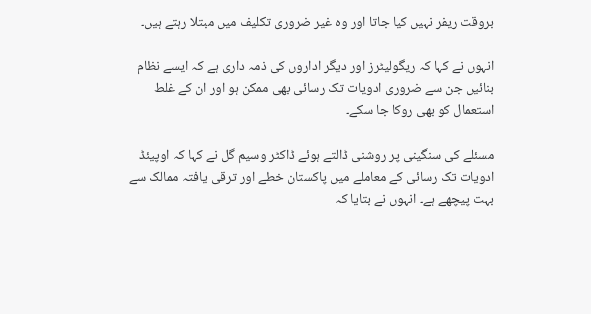بروقت ریفر نہیں کیا جاتا اور وہ غیر ضروری تکلیف میں مبتلا رہتے ہیں۔

انہوں نے کہا کہ ریگولیٹرز اور دیگر اداروں کی ذمہ داری ہے کہ ایسے نظام بنائیں جن سے ضروری ادویات تک رسائی بھی ممکن ہو اور ان کے غلط استعمال کو بھی روکا جا سکے۔

مسئلے کی سنگینی پر روشنی ڈالتے ہوئے ڈاکٹر وسیم گل نے کہا کہ اوپیئڈ ادویات تک رسائی کے معاملے میں پاکستان خطے اور ترقی یافتہ ممالک سے بہت پیچھے ہے۔ انہوں نے بتایا کہ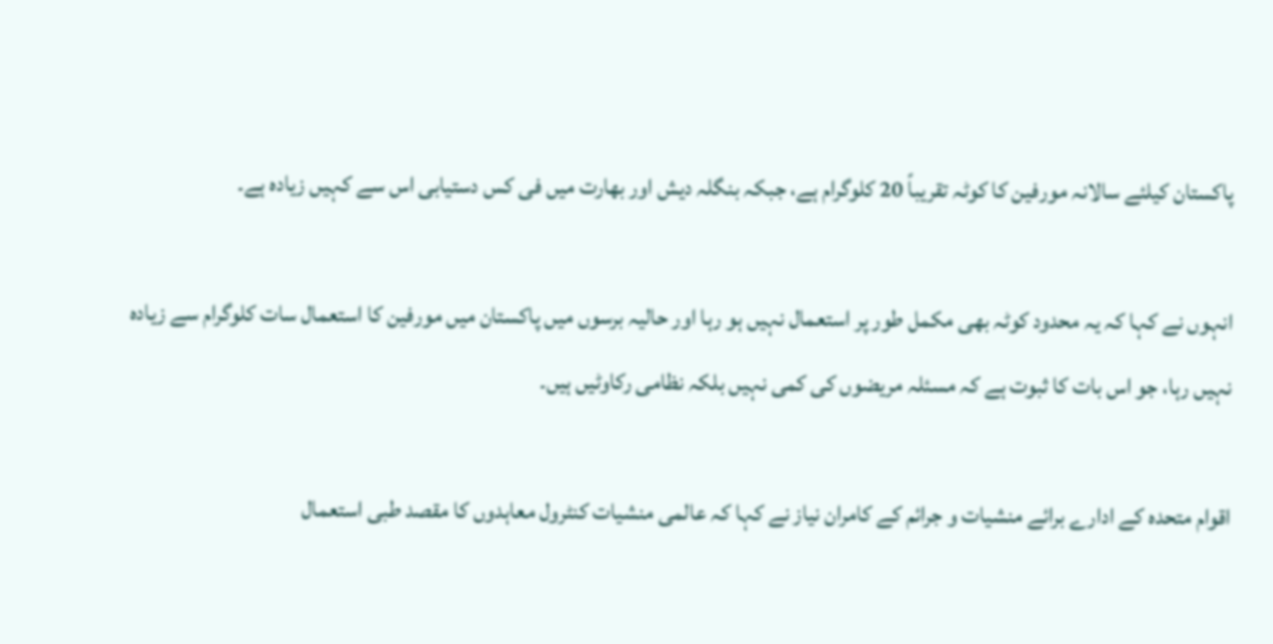پاکستان کیلئے سالانہ مورفین کا کوٹہ تقریباً 20 کلوگرام ہے، جبکہ بنگلہ دیش اور بھارت میں فی کس دستیابی اس سے کہیں زیادہ ہے۔

انہوں نے کہا کہ یہ محدود کوٹہ بھی مکمل طور پر استعمال نہیں ہو رہا اور حالیہ برسوں میں پاکستان میں مورفین کا استعمال سات کلوگرام سے زیادہ نہیں رہا، جو اس بات کا ثبوت ہے کہ مسئلہ مریضوں کی کمی نہیں بلکہ نظامی رکاوٹیں ہیں۔

اقوام متحدہ کے ادارے برائے منشیات و جرائم کے کامران نیاز نے کہا کہ عالمی منشیات کنٹرول معاہدوں کا مقصد طبی استعمال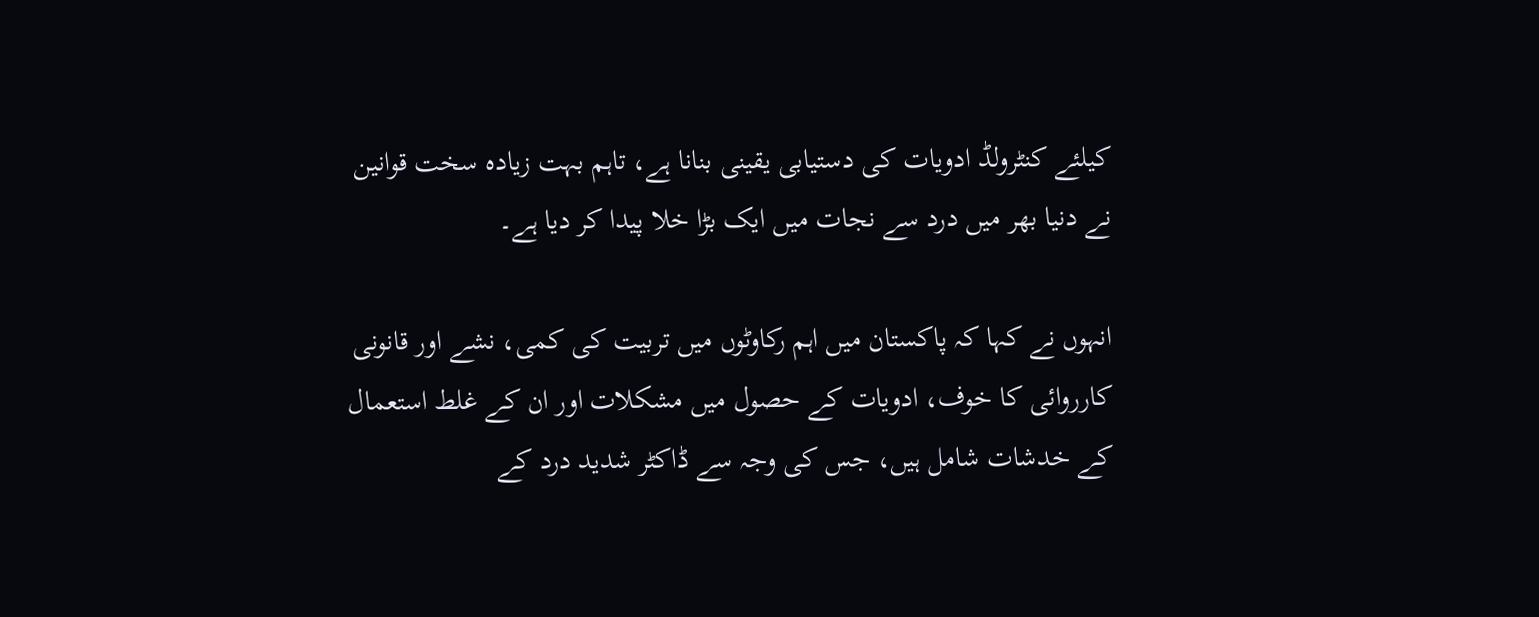کیلئے کنٹرولڈ ادویات کی دستیابی یقینی بنانا ہے، تاہم بہت زیادہ سخت قوانین نے دنیا بھر میں درد سے نجات میں ایک بڑا خلا پیدا کر دیا ہے۔

انہوں نے کہا کہ پاکستان میں اہم رکاوٹوں میں تربیت کی کمی، نشے اور قانونی کارروائی کا خوف، ادویات کے حصول میں مشکلات اور ان کے غلط استعمال کے خدشات شامل ہیں، جس کی وجہ سے ڈاکٹر شدید درد کے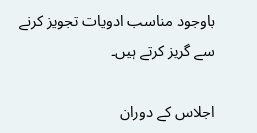باوجود مناسب ادویات تجویز کرنے سے گریز کرتے ہیں۔

اجلاس کے دوران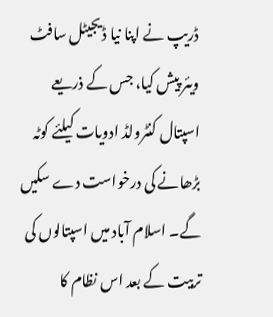ڈریپ نے اپنا نیا ڈیجیٹل سافٹ ویئر پیش کیا، جس کے ذریعے اسپتال کنٹرولڈ ادویات کیلئے کوٹہ بڑھانے کی درخواست دے سکیں گے۔ اسلام آباد میں اسپتالوں کی تربیت کے بعد اس نظام کا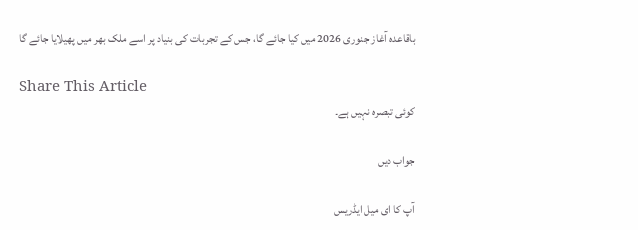باقاعدہ آغاز جنوری 2026 میں کیا جائے گا، جس کے تجربات کی بنیاد پر اسے ملک بھر میں پھیلایا جائے گا

Share This Article
کوئی تبصرہ نہیں ہے۔

جواب دیں

آپ کا ای میل ایڈریس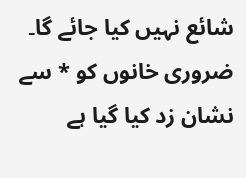شائع نہیں کیا جائے گا۔ ضروری خانوں کو * سے نشان زد کیا گیا ہے